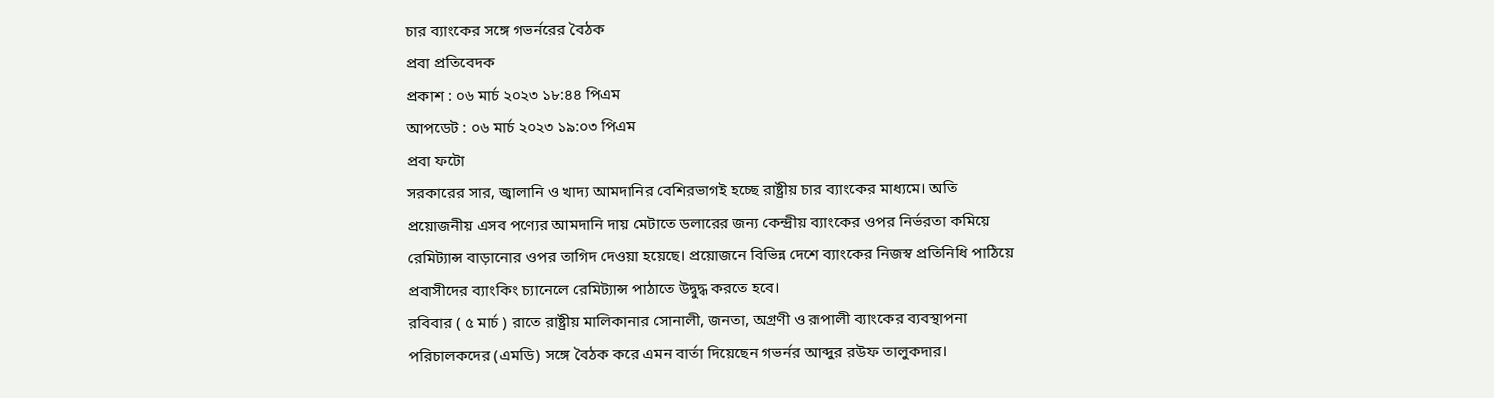চার ব্যাংকের সঙ্গে গভর্নরের বৈঠক
প্রবা প্রতিবেদক
প্রকাশ : ০৬ মার্চ ২০২৩ ১৮:৪৪ পিএম
আপডেট : ০৬ মার্চ ২০২৩ ১৯:০৩ পিএম
প্রবা ফটো
সরকারের সার, জ্বালানি ও খাদ্য আমদানির বেশিরভাগই হচ্ছে রাষ্ট্রীয় চার ব্যাংকের মাধ্যমে। অতি প্রয়োজনীয় এসব পণ্যের আমদানি দায় মেটাতে ডলারের জন্য কেন্দ্রীয় ব্যাংকের ওপর নির্ভরতা কমিয়ে রেমিট্যান্স বাড়ানোর ওপর তাগিদ দেওয়া হয়েছে। প্রয়োজনে বিভিন্ন দেশে ব্যাংকের নিজস্ব প্রতিনিধি পাঠিয়ে প্রবাসীদের ব্যাংকিং চ্যানেলে রেমিট্যান্স পাঠাতে উদ্বুদ্ধ করতে হবে।
রবিবার ( ৫ মার্চ ) রাতে রাষ্ট্রীয় মালিকানার সোনালী, জনতা, অগ্রণী ও রূপালী ব্যাংকের ব্যবস্থাপনা পরিচালকদের (এমডি) সঙ্গে বৈঠক করে এমন বার্তা দিয়েছেন গভর্নর আব্দুর রউফ তালুকদার।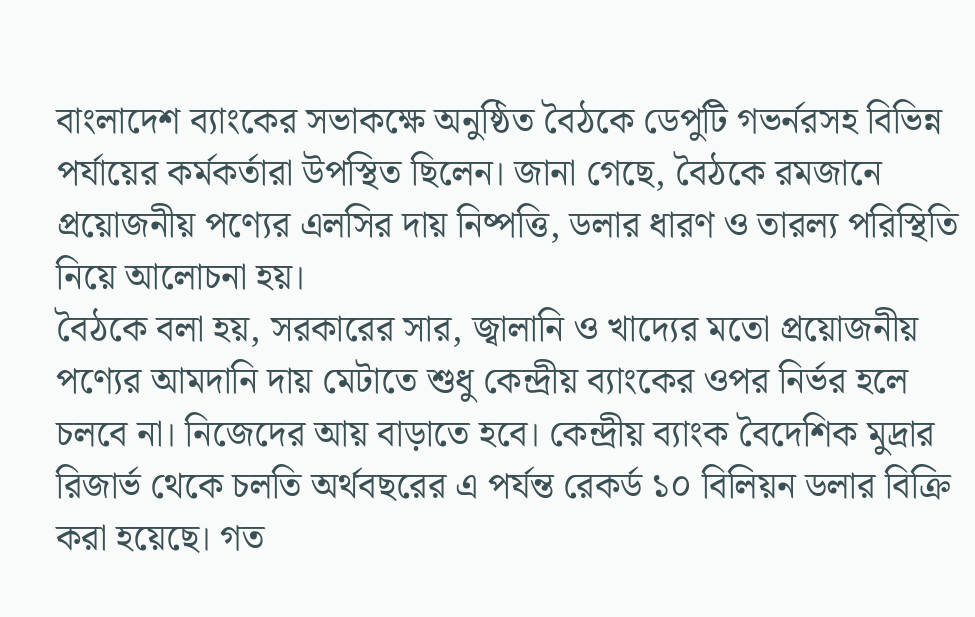বাংলাদেশ ব্যাংকের সভাকক্ষে অনুষ্ঠিত বৈঠকে ডেপুটি গভর্নরসহ বিভিন্ন পর্যায়ের কর্মকর্তারা উপস্থিত ছিলেন। জানা গেছে, বৈঠকে রমজানে প্রয়োজনীয় পণ্যের এলসির দায় নিষ্পত্তি, ডলার ধারণ ও তারল্য পরিস্থিতি নিয়ে আলোচনা হয়।
বৈঠকে বলা হয়, সরকারের সার, জ্বালানি ও খাদ্যের মতো প্রয়োজনীয় পণ্যের আমদানি দায় মেটাতে শুধু কেন্দ্রীয় ব্যাংকের ওপর নির্ভর হলে চলবে না। নিজেদের আয় বাড়াতে হবে। কেন্দ্রীয় ব্যাংক বৈদেশিক মুদ্রার রিজার্ভ থেকে চলতি অর্থবছরের এ পর্যন্ত রেকর্ড ১০ বিলিয়ন ডলার বিক্রি করা হয়েছে। গত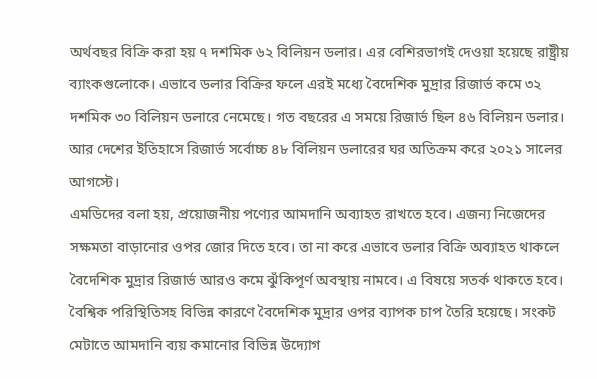অর্থবছর বিক্রি করা হয় ৭ দশমিক ৬২ বিলিয়ন ডলার। এর বেশিরভাগই দেওয়া হয়েছে রাষ্ট্রীয় ব্যাংকগুলোকে। এভাবে ডলার বিক্রির ফলে এরই মধ্যে বৈদেশিক মুদ্রার রিজার্ভ কমে ৩২ দশমিক ৩০ বিলিয়ন ডলারে নেমেছে। গত বছরের এ সময়ে রিজার্ভ ছিল ৪৬ বিলিয়ন ডলার। আর দেশের ইতিহাসে রিজার্ভ সর্বোচ্চ ৪৮ বিলিয়ন ডলারের ঘর অতিক্রম করে ২০২১ সালের আগস্টে।
এমডিদের বলা হয়, প্রয়োজনীয় পণ্যের আমদানি অব্যাহত রাখতে হবে। এজন্য নিজেদের সক্ষমতা বাড়ানোর ওপর জোর দিতে হবে। তা না করে এভাবে ডলার বিক্রি অব্যাহত থাকলে বৈদেশিক মুদ্রার রিজার্ভ আরও কমে ঝুঁকিপূর্ণ অবস্থায় নামবে। এ বিষয়ে সতর্ক থাকতে হবে।
বৈশ্বিক পরিস্থিতিসহ বিভিন্ন কারণে বৈদেশিক মুদ্রার ওপর ব্যাপক চাপ তৈরি হয়েছে। সংকট মেটাতে আমদানি ব্যয় কমানোর বিভিন্ন উদ্যোগ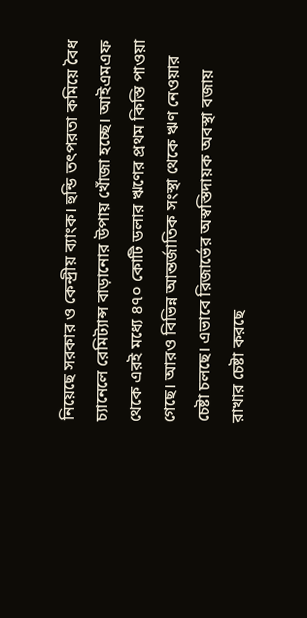নিয়েছে সরকার ও কেন্দ্রীয় ব্যাংক। হুন্ডি তৎপরতা কমিয়ে বৈধ চ্যানেলে রেমিট্যান্স বাড়ানোর উপায় খোঁজা হচ্ছে। আইএমএফ থেকে এরই মধ্যে ৪৭০ কোটি ডলার ঋণের প্রথম কিস্তি পাওয়া গেছে। আরও বিভিন্ন আন্তর্জাতিক সংস্থা থেকে ঋণ নেওয়ার চেষ্টা চলছে। এভাবে রিজার্ভের অস্বস্তিদায়ক অবস্থা বজায় রাখার চেষ্টা করছে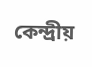কেন্দ্রীয়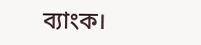ব্যাংক।